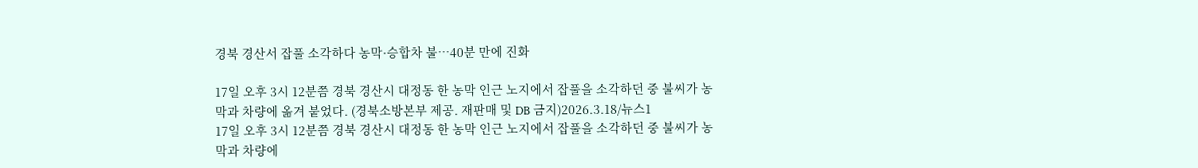경북 경산서 잡풀 소각하다 농막·승합차 불…40분 만에 진화

17일 오후 3시 12분쯤 경북 경산시 대정동 한 농막 인근 노지에서 잡풀을 소각하던 중 불씨가 농막과 차량에 옮겨 붙었다. (경북소방본부 제공. 재판매 및 DB 금지)2026.3.18/뉴스1
17일 오후 3시 12분쯤 경북 경산시 대정동 한 농막 인근 노지에서 잡풀을 소각하던 중 불씨가 농막과 차량에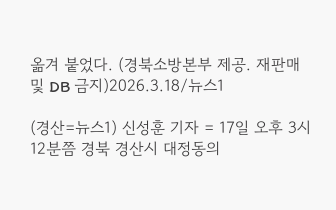옮겨 붙었다. (경북소방본부 제공. 재판매 및 DB 금지)2026.3.18/뉴스1

(경산=뉴스1) 신성훈 기자 = 17일 오후 3시 12분쯤 경북 경산시 대정동의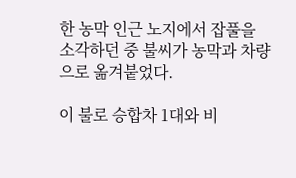한 농막 인근 노지에서 잡풀을 소각하던 중 불씨가 농막과 차량으로 옮겨붙었다.

이 불로 승합차 1대와 비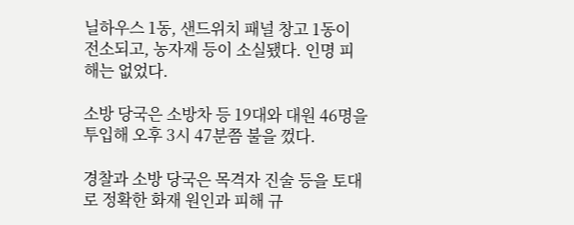닐하우스 1동, 샌드위치 패널 창고 1동이 전소되고, 농자재 등이 소실됐다. 인명 피해는 없었다.

소방 당국은 소방차 등 19대와 대원 46명을 투입해 오후 3시 47분쯤 불을 껐다.

경찰과 소방 당국은 목격자 진술 등을 토대로 정확한 화재 원인과 피해 규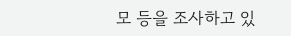모 등을 조사하고 있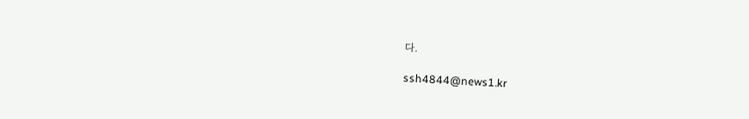다.

ssh4844@news1.kr